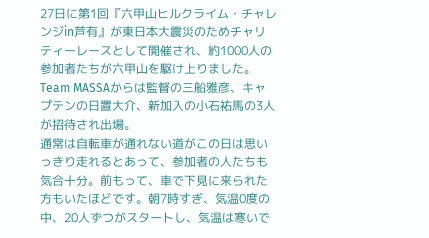27日に第1回『六甲山ヒルクライム・チャレンジin芦有』が東日本大震災のためチャリティーレースとして開催され、約1000人の参加者たちが六甲山を駆け上りました。
Team MASSAからは監督の三船雅彦、キャプテンの日置大介、新加入の小石祐馬の3人が招待され出場。
通常は自転車が通れない道がこの日は思いっきり走れるとあって、参加者の人たちも気合十分。前もって、車で下見に来られた方もいたほどです。朝7時すぎ、気温0度の中、20人ずつがスタートし、気温は寒いで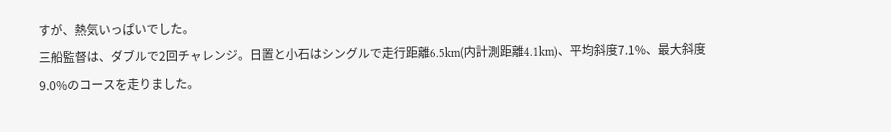すが、熱気いっぱいでした。
三船監督は、ダブルで2回チャレンジ。日置と小石はシングルで走行距離6.5km(内計測距離4.1km)、平均斜度7.1%、最大斜度9.0%のコースを走りました。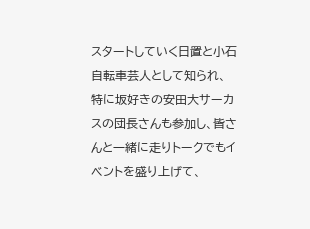スタートしていく日置と小石
自転車芸人として知られ、特に坂好きの安田大サーカスの団長さんも参加し、皆さんと一緒に走りトークでもイベントを盛り上げて、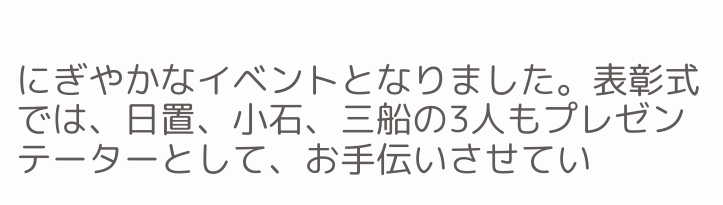にぎやかなイベントとなりました。表彰式では、日置、小石、三船の3人もプレゼンテーターとして、お手伝いさせてい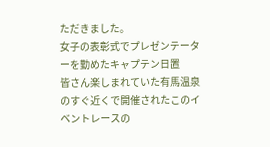ただきました。
女子の表彰式でプレゼンテーターを勤めたキャプテン日置
皆さん楽しまれていた有馬温泉のすぐ近くで開催されたこのイベントレースの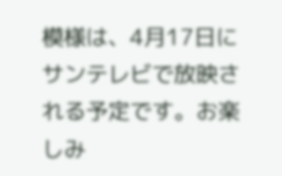模様は、4月17日にサンテレビで放映される予定です。お楽しみ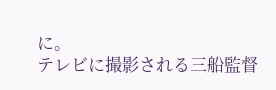に。
テレビに撮影される三船監督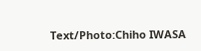Text/Photo:Chiho IWASA